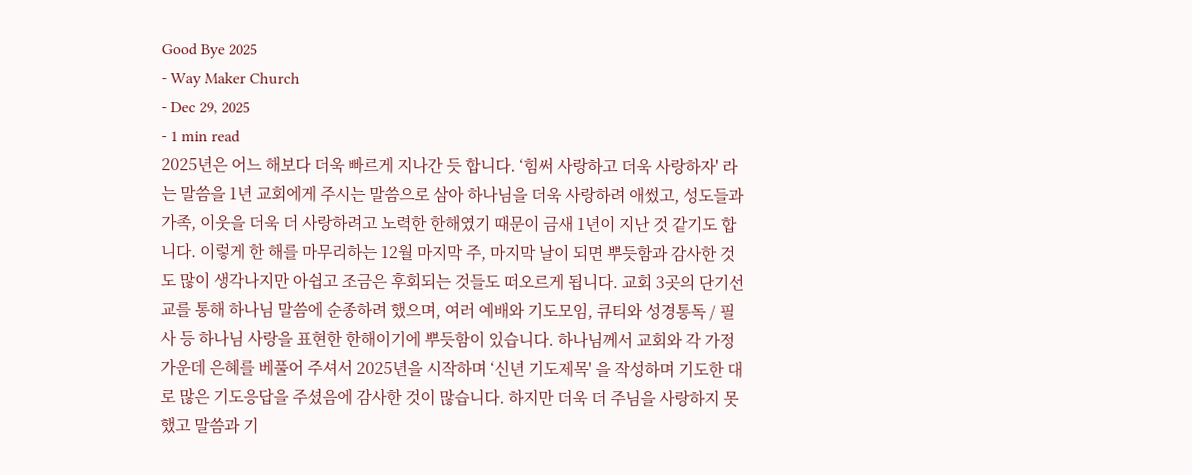Good Bye 2025
- Way Maker Church
- Dec 29, 2025
- 1 min read
2025년은 어느 해보다 더욱 빠르게 지나간 듯 합니다. ‘힘써 사랑하고 더욱 사랑하자' 라는 말씀을 1년 교회에게 주시는 말씀으로 삼아 하나님을 더욱 사랑하려 애썼고, 성도들과 가족, 이웃을 더욱 더 사랑하려고 노력한 한해였기 때문이 금새 1년이 지난 것 같기도 합니다. 이렇게 한 해를 마무리하는 12월 마지막 주, 마지막 날이 되면 뿌듯함과 감사한 것도 많이 생각나지만 아쉽고 조금은 후회되는 것들도 떠오르게 됩니다. 교회 3곳의 단기선교를 통해 하나님 말씀에 순종하려 했으며, 여러 예배와 기도모임, 큐티와 성경통독 / 필사 등 하나님 사랑을 표현한 한해이기에 뿌듯함이 있습니다. 하나님께서 교회와 각 가정가운데 은혜를 베풀어 주셔서 2025년을 시작하며 ‘신년 기도제목' 을 작성하며 기도한 대로 많은 기도응답을 주셨음에 감사한 것이 많습니다. 하지만 더욱 더 주님을 사랑하지 못했고 말씀과 기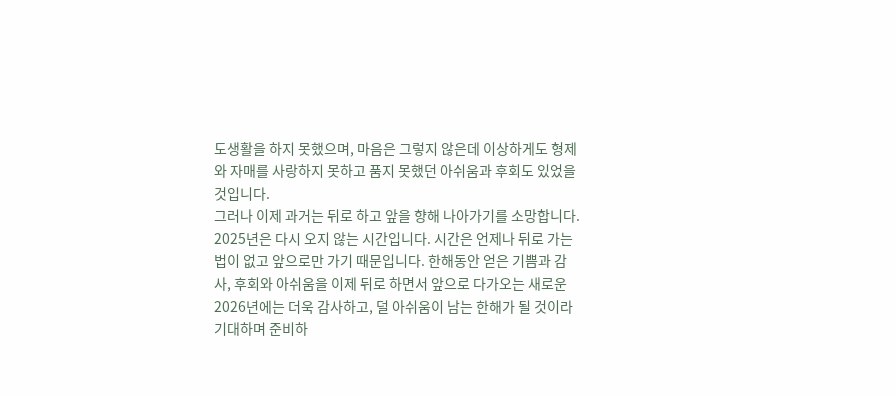도생활을 하지 못했으며, 마음은 그렇지 않은데 이상하게도 형제와 자매를 사랑하지 못하고 품지 못했던 아쉬움과 후회도 있었을 것입니다.
그러나 이제 과거는 뒤로 하고 앞을 향해 나아가기를 소망합니다. 2025년은 다시 오지 않는 시간입니다. 시간은 언제나 뒤로 가는 법이 없고 앞으로만 가기 때문입니다. 한해동안 얻은 기쁨과 감사, 후회와 아쉬움을 이제 뒤로 하면서 앞으로 다가오는 새로운 2026년에는 더욱 감사하고, 덜 아쉬움이 남는 한해가 될 것이라 기대하며 준비하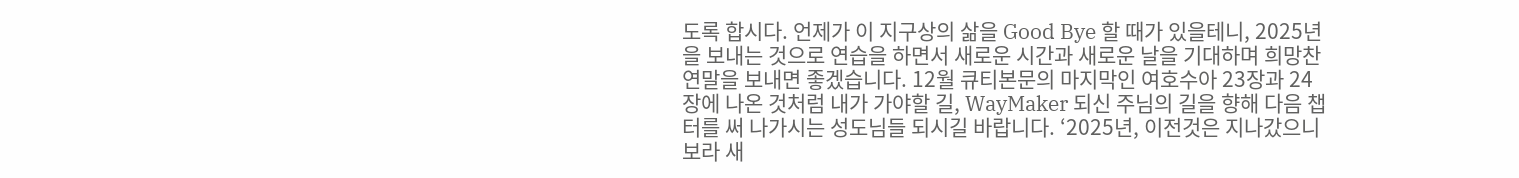도록 합시다. 언제가 이 지구상의 삶을 Good Bye 할 때가 있을테니, 2025년을 보내는 것으로 연습을 하면서 새로운 시간과 새로운 날을 기대하며 희망찬 연말을 보내면 좋겠습니다. 12월 큐티본문의 마지막인 여호수아 23장과 24장에 나온 것처럼 내가 가야할 길, WayMaker 되신 주님의 길을 향해 다음 챕터를 써 나가시는 성도님들 되시길 바랍니다. ‘2025년, 이전것은 지나갔으니 보라 새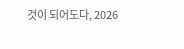것이 되어도다, 2026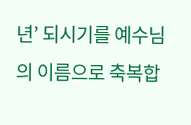년’ 되시기를 예수님의 이름으로 축복합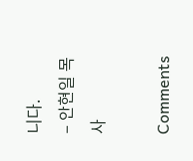니다.
– 안현일 목사

Comments